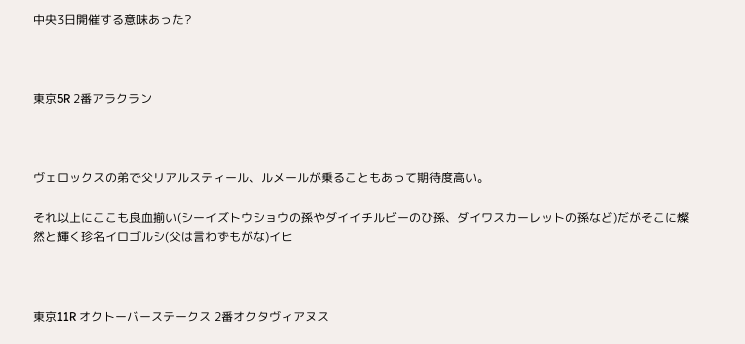中央3日開催する意味あった?



東京5R 2番アラクラン



ヴェロックスの弟で父リアルスティール、ルメールが乗ることもあって期待度高い。

それ以上にここも良血揃い(シーイズトウショウの孫やダイイチルビーのひ孫、ダイワスカーレットの孫など)だがそこに燦然と輝く珍名イロゴルシ(父は言わずもがな)イヒ



東京11R オクトーバーステークス 2番オクタヴィアヌス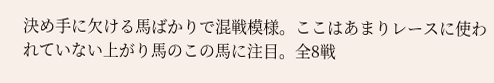決め手に欠ける馬ばかりで混戦模様。ここはあまりレースに使われていない上がり馬のこの馬に注目。全8戦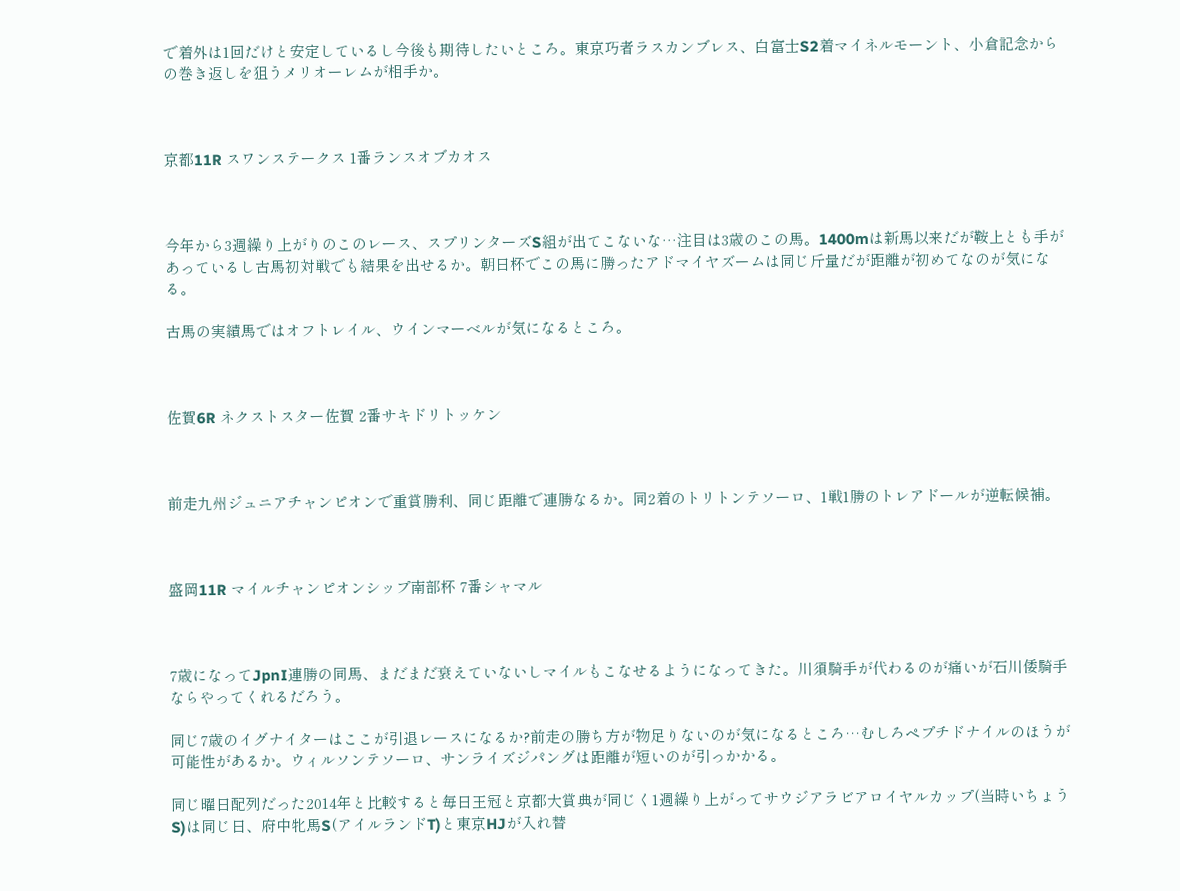で着外は1回だけと安定しているし今後も期待したいところ。東京巧者ラスカンブレス、白富士S2着マイネルモーント、小倉記念からの巻き返しを狙うメリオーレムが相手か。



京都11R スワンステークス 1番ランスオブカオス



今年から3週繰り上がりのこのレース、スプリンターズS組が出てこないな…注目は3歳のこの馬。1400mは新馬以来だが鞍上とも手があっているし古馬初対戦でも結果を出せるか。朝日杯でこの馬に勝ったアドマイヤズームは同じ斤量だが距離が初めてなのが気になる。

古馬の実績馬ではオフトレイル、ウインマーベルが気になるところ。



佐賀6R ネクストスター佐賀 2番サキドリトッケン



前走九州ジュニアチャンピオンで重賞勝利、同じ距離で連勝なるか。同2着のトリトンテソーロ、1戦1勝のトレアドールが逆転候補。



盛岡11R マイルチャンピオンシップ南部杯 7番シャマル



7歳になってJpnI連勝の同馬、まだまだ衰えていないしマイルもこなせるようになってきた。川須騎手が代わるのが痛いが石川倭騎手ならやってくれるだろう。

同じ7歳のイグナイターはここが引退レースになるか?前走の勝ち方が物足りないのが気になるところ…むしろペプチドナイルのほうが可能性があるか。ウィルソンテソーロ、サンライズジパングは距離が短いのが引っかかる。

同じ曜日配列だった2014年と比較すると毎日王冠と京都大賞典が同じく1週繰り上がってサウジアラビアロイヤルカップ(当時いちょうS)は同じ日、府中牝馬S(アイルランドT)と東京HJが入れ替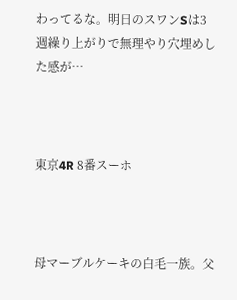わってるな。明日のスワンSは3週繰り上がりで無理やり穴埋めした感が…



東京4R 8番スーホ



母マーブルケーキの白毛一族。父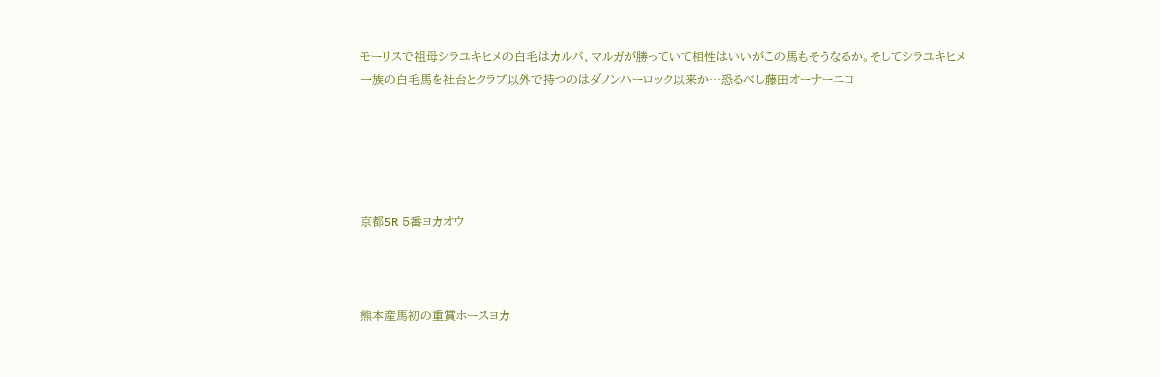モーリスで祖母シラユキヒメの白毛はカルパ、マルガが勝っていて相性はいいがこの馬もそうなるか。そしてシラユキヒメ一族の白毛馬を社台とクラブ以外で持つのはダノンハーロック以来か…恐るべし藤田オーナーニコ





京都5R 5番ヨカオウ



熊本産馬初の重賞ホースヨカ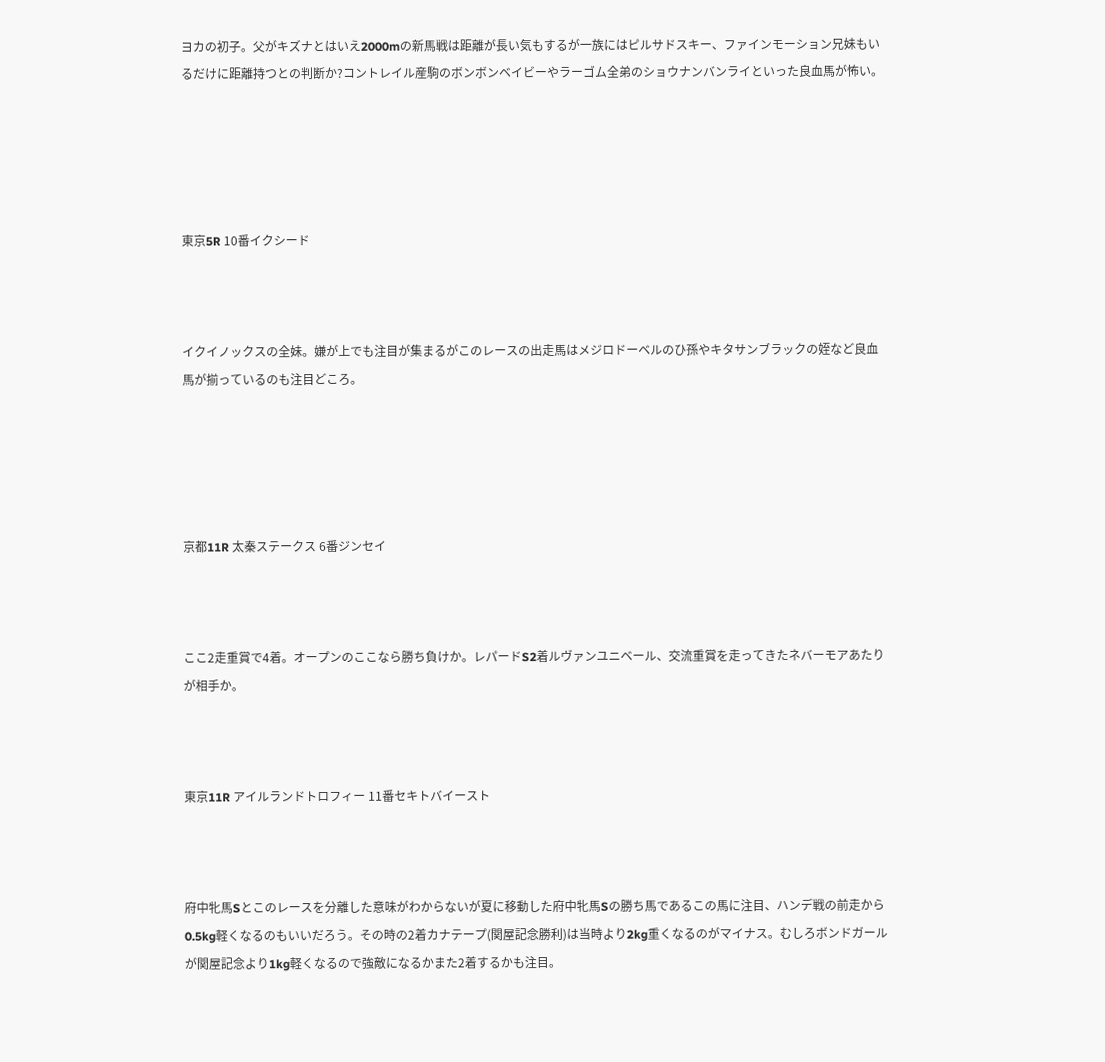ヨカの初子。父がキズナとはいえ2000mの新馬戦は距離が長い気もするが一族にはピルサドスキー、ファインモーション兄妹もいるだけに距離持つとの判断か?コントレイル産駒のボンボンベイビーやラーゴム全弟のショウナンバンライといった良血馬が怖い。





東京5R 10番イクシード



イクイノックスの全妹。嫌が上でも注目が集まるがこのレースの出走馬はメジロドーベルのひ孫やキタサンブラックの姪など良血馬が揃っているのも注目どころ。





京都11R 太秦ステークス 6番ジンセイ



ここ2走重賞で4着。オープンのここなら勝ち負けか。レパードS2着ルヴァンユニベール、交流重賞を走ってきたネバーモアあたりが相手か。



東京11R アイルランドトロフィー 11番セキトバイースト



府中牝馬Sとこのレースを分離した意味がわからないが夏に移動した府中牝馬Sの勝ち馬であるこの馬に注目、ハンデ戦の前走から0.5kg軽くなるのもいいだろう。その時の2着カナテープ(関屋記念勝利)は当時より2kg重くなるのがマイナス。むしろボンドガールが関屋記念より1kg軽くなるので強敵になるかまた2着するかも注目。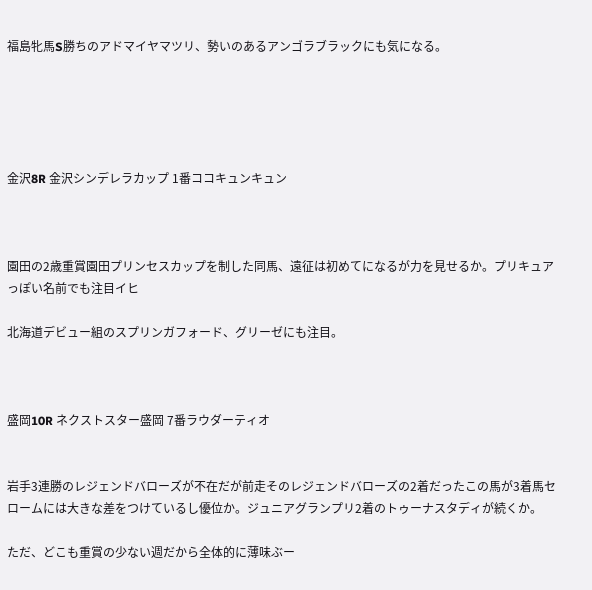福島牝馬S勝ちのアドマイヤマツリ、勢いのあるアンゴラブラックにも気になる。





金沢8R 金沢シンデレラカップ 1番ココキュンキュン



園田の2歳重賞園田プリンセスカップを制した同馬、遠征は初めてになるが力を見せるか。プリキュアっぽい名前でも注目イヒ

北海道デビュー組のスプリンガフォード、グリーゼにも注目。



盛岡10R ネクストスター盛岡 7番ラウダーティオ


岩手3連勝のレジェンドバローズが不在だが前走そのレジェンドバローズの2着だったこの馬が3着馬セロームには大きな差をつけているし優位か。ジュニアグランプリ2着のトゥーナスタディが続くか。

ただ、どこも重賞の少ない週だから全体的に薄味ぶー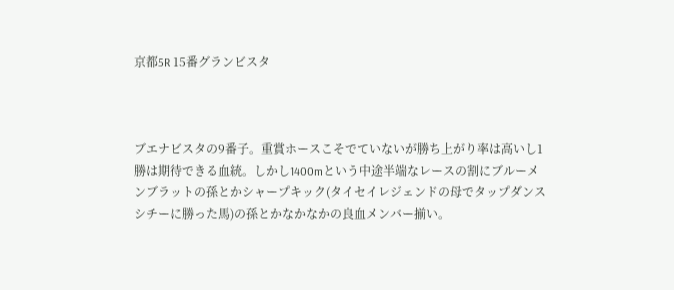京都5R 15番グランビスタ



ブエナビスタの9番子。重賞ホースこそでていないが勝ち上がり率は高いし1勝は期待できる血統。しかし1400mという中途半端なレースの割にブルーメンブラットの孫とかシャープキック(タイセイレジェンドの母でタップダンスシチーに勝った馬)の孫とかなかなかの良血メンバー揃い。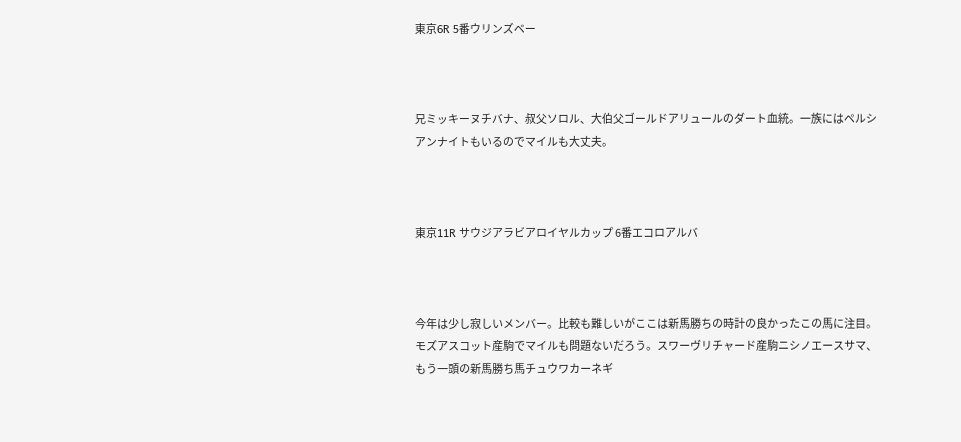東京6R 5番ウリンズベー



兄ミッキーヌチバナ、叔父ソロル、大伯父ゴールドアリュールのダート血統。一族にはペルシアンナイトもいるのでマイルも大丈夫。



東京11R サウジアラビアロイヤルカップ 6番エコロアルバ



今年は少し寂しいメンバー。比較も難しいがここは新馬勝ちの時計の良かったこの馬に注目。モズアスコット産駒でマイルも問題ないだろう。スワーヴリチャード産駒ニシノエースサマ、もう一頭の新馬勝ち馬チュウワカーネギ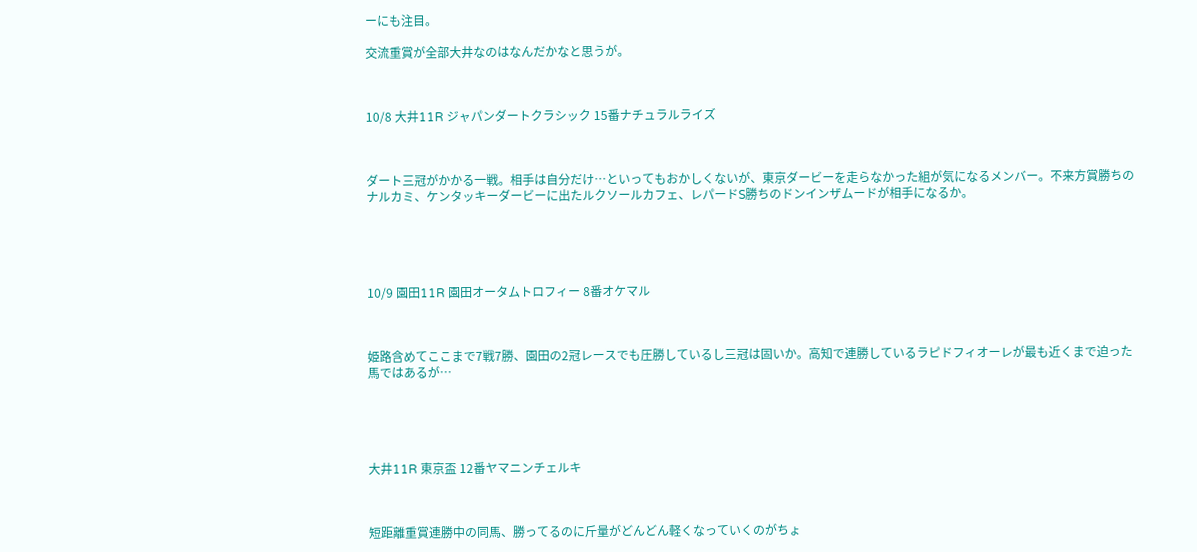ーにも注目。

交流重賞が全部大井なのはなんだかなと思うが。



10/8 大井11R ジャパンダートクラシック 15番ナチュラルライズ



ダート三冠がかかる一戦。相手は自分だけ…といってもおかしくないが、東京ダービーを走らなかった組が気になるメンバー。不来方賞勝ちのナルカミ、ケンタッキーダービーに出たルクソールカフェ、レパードS勝ちのドンインザムードが相手になるか。





10/9 園田11R 園田オータムトロフィー 8番オケマル



姫路含めてここまで7戦7勝、園田の2冠レースでも圧勝しているし三冠は固いか。高知で連勝しているラピドフィオーレが最も近くまで迫った馬ではあるが…





大井11R 東京盃 12番ヤマニンチェルキ



短距離重賞連勝中の同馬、勝ってるのに斤量がどんどん軽くなっていくのがちょ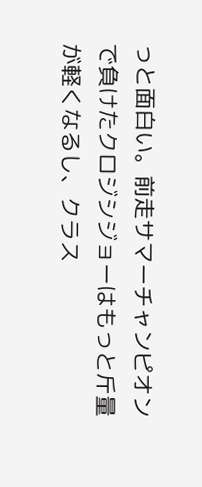っと面白い。前走サマーチャンピオンで負けたクロジシジョーはもっと斤量が軽くなるし、クラス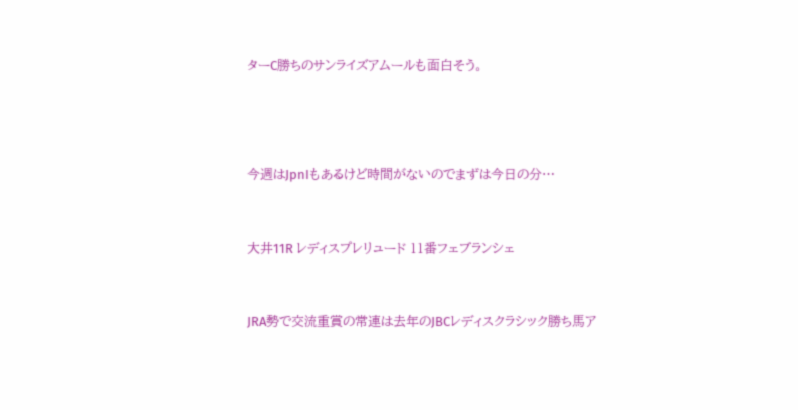ターC勝ちのサンライズアムールも面白そう。





今週はJpnIもあるけど時間がないのでまずは今日の分…



大井11R レディスプレリュード 11番フェブランシェ



JRA勢で交流重賞の常連は去年のJBCレディスクラシック勝ち馬ア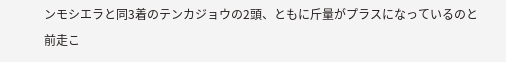ンモシエラと同3着のテンカジョウの2頭、ともに斤量がプラスになっているのと前走こ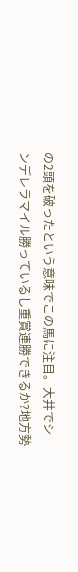の2頭を破ったという意味でこの馬に注目。大井でシンデレラマイル勝っているし重賞連勝できるか?地方勢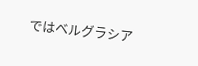ではベルグラシア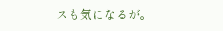スも気になるが。